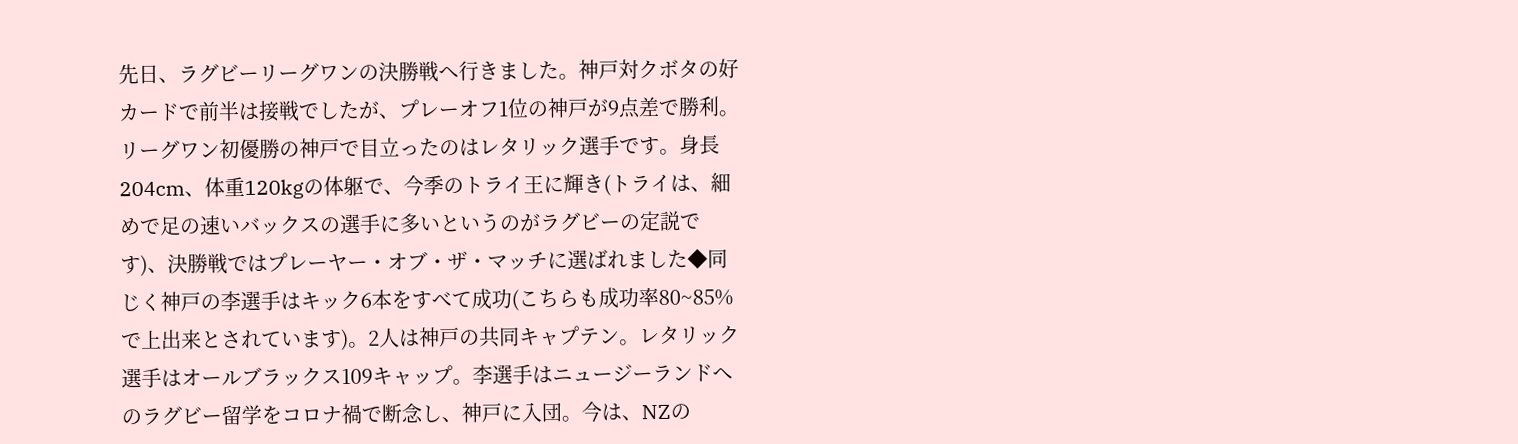先日、ラグビーリーグワンの決勝戦へ行きました。神戸対クボタの好カードで前半は接戦でしたが、プレーオフ1位の神戸が9点差で勝利。リーグワン初優勝の神戸で目立ったのはレタリック選手です。身長204cm、体重120kgの体躯で、今季のトライ王に輝き(トライは、細めで足の速いバックスの選手に多いというのがラグビーの定説です)、決勝戦ではプレーヤー・オブ・ザ・マッチに選ばれました◆同じく神戸の李選手はキック6本をすべて成功(こちらも成功率80~85%で上出来とされています)。2人は神戸の共同キャプテン。レタリック選手はオールブラックス109キャップ。李選手はニュージーランドへのラグビー留学をコロナ禍で断念し、神戸に入団。今は、NZの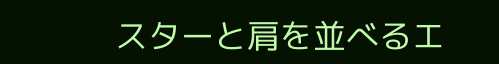スターと肩を並べるエ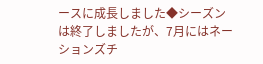ースに成長しました◆シーズンは終了しましたが、7月にはネーションズチ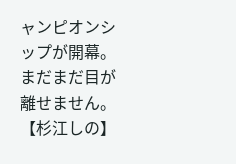ャンピオンシップが開幕。まだまだ目が離せません。【杉江しの】